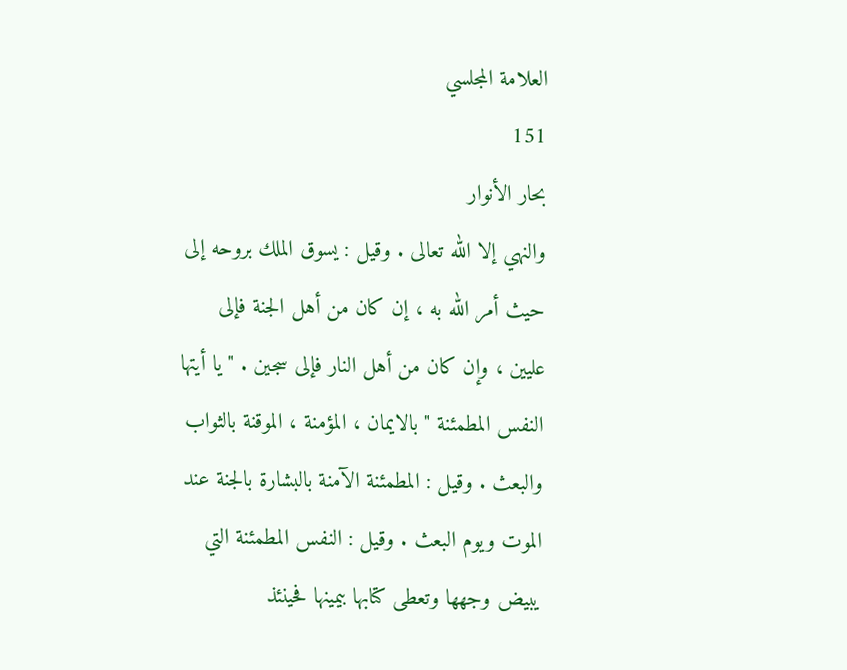العلامة المجلسي
151
بحار الأنوار
والنهي إلا الله تعالى . وقيل : يسوق الملك بروحه إلى حيث أمر الله به ، إن كان من أهل الجنة فإلى عليين ، وإن كان من أهل النار فإلى سجين . " يا أيتها النفس المطمئنة " بالايمان ، المؤمنة ، الموقنة بالثواب والبعث . وقيل : المطمئنة الآمنة بالبشارة بالجنة عند الموت ويوم البعث . وقيل : النفس المطمئنة التي يبيض وجهها وتعطى كتابها بيمينها فحينئذ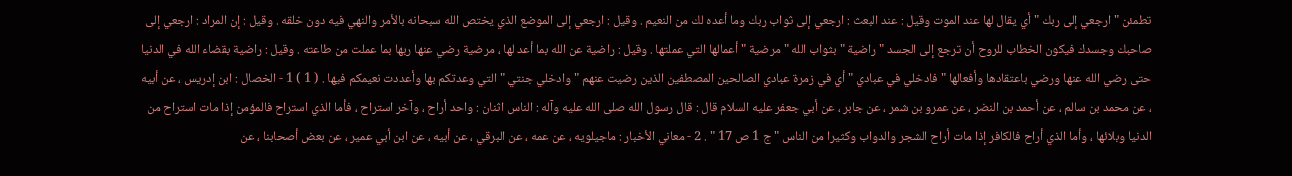تطمئن " ارجعي إلى ربك " أي يقال لها عند الموت وقيل : عند البعث : ارجعي إلى ثواب ربك وما أعده لك من النعيم . وقيل : ارجعي إلى الموضع الذي يختص الله سبحانه بالأمر والنهي فيه دون خلقه . وقيل : إن المراد : ارجعي إلى صاحبك وجسدك فيكون الخطاب للروح أن ترجع إلى الجسد " راضية " بثواب الله " مرضية " أعمالها التي عملتها . وقيل : راضية عن الله بما أعد لها ، مرضية رضي عنها ربها بما عملت من طاعته . وقيل : راضية بقضاء الله في الدنيا حتى رضي الله عنها ورضي باعتقادها وأفعالها " فادخلي في عبادي " أي في زمرة عبادي الصالحين المصطفين الذين رضيت عنهم " وادخلي جنتي " التي وعدتكم بها وأعددت نعيمكم فيها . ( 1 ) 1 - الخصال : ابن إدريس ، عن أبيه ، عن محمد بن سالم ، عن أحمد بن النضر ، عن عمرو بن شمر ، عن جابر ، عن أبي جعفر عليه السلام قال : قال رسول الله صلى الله عليه وآله : الناس اثنان : واحد أراح ، وآخر استراح ، فأما الذي استراح فالمؤمن إذا مات استراح من الدنيا وبلائها ، وأما الذي أراح فالكافر إذا مات أراح الشجر والدواب وكثيرا من الناس " ج 1 ص 17 " . 2 - معاني الأخبار : ماجيلويه ، عن عمه ، عن البرقي ، عن أبيه ، عن ابن أبي عمير ، عن بعض أصحابنا ، عن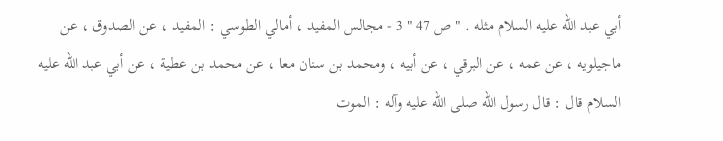أبي عبد الله عليه السلام مثله . " ص 47 " 3 - مجالس المفيد ، أمالي الطوسي : المفيد ، عن الصدوق ، عن ماجيلويه ، عن عمه ، عن البرقي ، عن أبيه ، ومحمد بن سنان معا ، عن محمد بن عطية ، عن أبي عبد الله عليه السلام قال : قال رسول الله صلى الله عليه وآله : الموت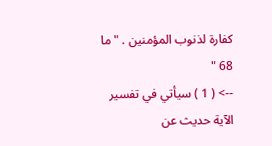كفارة لذنوب المؤمنين . " ما 68 "
--> ( 1 ) سيأتي في تفسير الآية حديث عن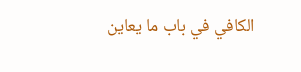الكافي في باب ما يعاين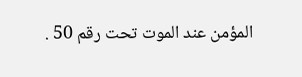المؤمن عند الموت تحت رقم 50 .